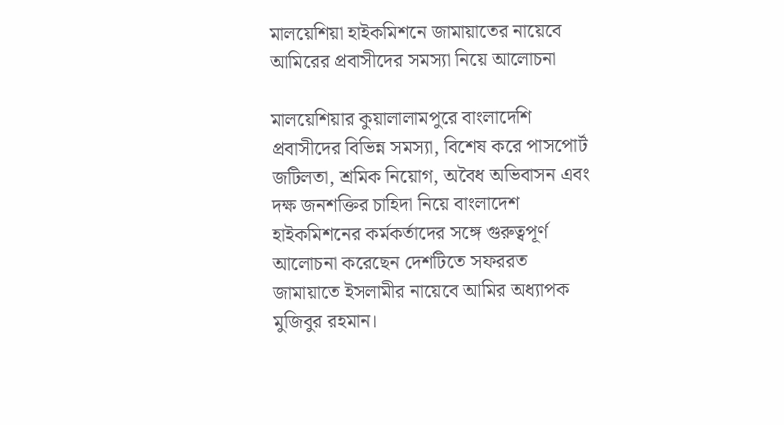মালয়েশিয়া হাইকমিশনে জামায়াতের নায়েবে আমিরের প্রবাসীদের সমস্যা নিয়ে আলোচনা

মালয়েশিয়ার কুয়ালালামপুরে বাংলাদেশি প্রবাসীদের বিভিন্ন সমস্যা, বিশেষ করে পাসপোর্ট জটিলতা, শ্রমিক নিয়োগ, অবৈধ অভিবাসন এবং দক্ষ জনশক্তির চাহিদা নিয়ে বাংলাদেশ হাইকমিশনের কর্মকর্তাদের সঙ্গে গুরুত্বপূর্ণ আলোচনা করেছেন দেশটিতে সফররত জামায়াতে ইসলামীর নায়েবে আমির অধ্যাপক মুজিবুর রহমান।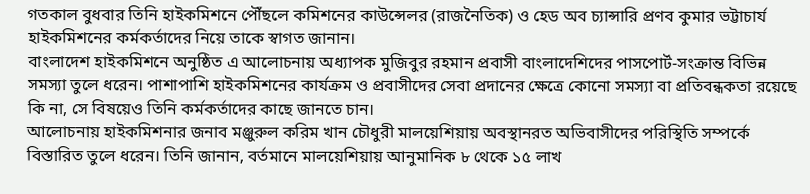গতকাল বুধবার তিনি হাইকমিশনে পৌঁছলে কমিশনের কাউন্সেলর (রাজনৈতিক) ও হেড অব চ্যান্সারি প্রণব কুমার ভট্টাচার্য হাইকমিশনের কর্মকর্তাদের নিয়ে তাকে স্বাগত জানান।
বাংলাদেশ হাইকমিশনে অনুষ্ঠিত এ আলোচনায় অধ্যাপক মুজিবুর রহমান প্রবাসী বাংলাদেশিদের পাসপোর্ট-সংক্রান্ত বিভিন্ন সমস্যা তুলে ধরেন। পাশাপাশি হাইকমিশনের কার্যক্রম ও প্রবাসীদের সেবা প্রদানের ক্ষেত্রে কোনো সমস্যা বা প্রতিবন্ধকতা রয়েছে কি না, সে বিষয়েও তিনি কর্মকর্তাদের কাছে জানতে চান।
আলোচনায় হাইকমিশনার জনাব মঞ্জুরুল করিম খান চৌধুরী মালয়েশিয়ায় অবস্থানরত অভিবাসীদের পরিস্থিতি সম্পর্কে বিস্তারিত তুলে ধরেন। তিনি জানান, বর্তমানে মালয়েশিয়ায় আনুমানিক ৮ থেকে ১৫ লাখ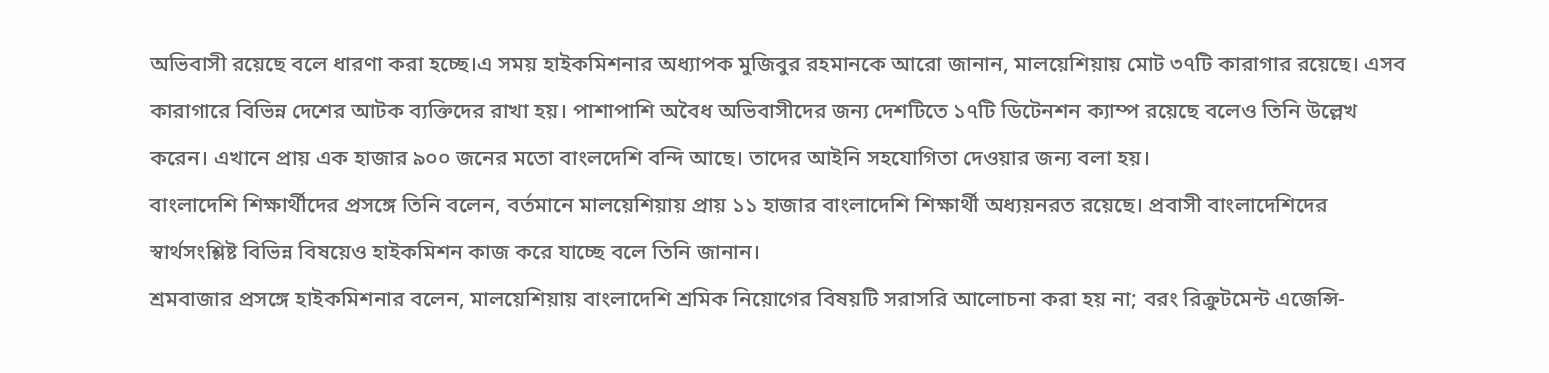অভিবাসী রয়েছে বলে ধারণা করা হচ্ছে।এ সময় হাইকমিশনার অধ্যাপক মুজিবুর রহমানকে আরো জানান, মালয়েশিয়ায় মোট ৩৭টি কারাগার রয়েছে। এসব কারাগারে বিভিন্ন দেশের আটক ব্যক্তিদের রাখা হয়। পাশাপাশি অবৈধ অভিবাসীদের জন্য দেশটিতে ১৭টি ডিটেনশন ক্যাম্প রয়েছে বলেও তিনি উল্লেখ করেন। এখানে প্রায় এক হাজার ৯০০ জনের মতো বাংলদেশি বন্দি আছে। তাদের আইনি সহযোগিতা দেওয়ার জন্য বলা হয়।
বাংলাদেশি শিক্ষার্থীদের প্রসঙ্গে তিনি বলেন, বর্তমানে মালয়েশিয়ায় প্রায় ১১ হাজার বাংলাদেশি শিক্ষার্থী অধ্যয়নরত রয়েছে। প্রবাসী বাংলাদেশিদের স্বার্থসংশ্লিষ্ট বিভিন্ন বিষয়েও হাইকমিশন কাজ করে যাচ্ছে বলে তিনি জানান।
শ্রমবাজার প্রসঙ্গে হাইকমিশনার বলেন, মালয়েশিয়ায় বাংলাদেশি শ্রমিক নিয়োগের বিষয়টি সরাসরি আলোচনা করা হয় না; বরং রিক্রুটমেন্ট এজেন্সি-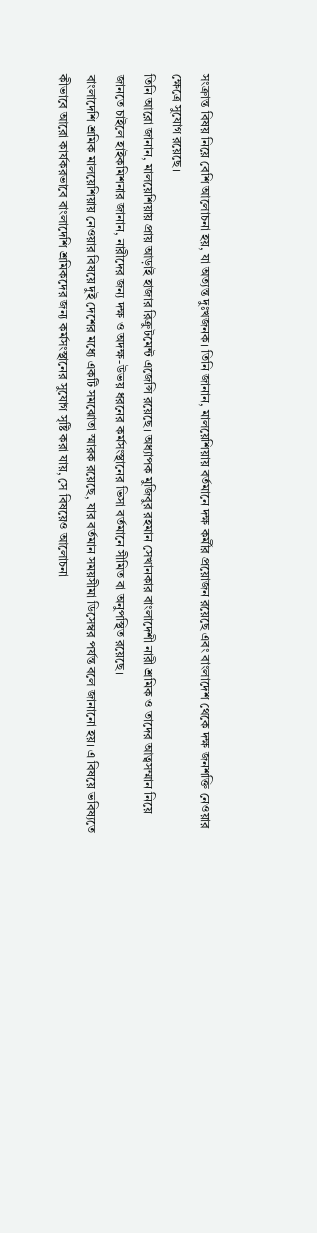সংক্রান্ত বিষয় নিয়ে বেশি আলোচনা হয়, যা অত্যন্ত দুঃখজনক। তিনি জানান, মালয়েশিয়ায় বর্তমানে দক্ষ কর্মীর প্রয়োজন রয়েছে এবং বাংলাদেশ থেকে দক্ষ জনশক্তি নেওয়ার ক্ষেত্রে সুযোগ রয়েছে।
তিনি আরো জানান, মালয়েশিয়ায় প্রায় আড়াই হাজার রিক্রুটমেন্ট এজেন্সি রয়েছে। অধ্যাপক মুজিবুর রহমান সেখানকার বাংলাদেশী নারী শ্রমিক ও তাদের আত্বসম্মান নিয়ে জানতে চাইলে হাইকমিশনার জানান, নারীদের জন্য দক্ষ ও অদক্ষ-উভয় ধরনের কর্মসংস্থানের ভিসা বর্তমানে সীমিত বা অনুপস্থিত রয়েছে।
বাংলাদেশি শ্রমিক মালয়েশিয়ায় নেওয়ার বিষয়ে দুই দেশের মধ্যে একটি সমঝোতা স্মারক রয়েছে, যার বর্তমান সময়সীমা ডিসেম্বর পর্যন্ত বলে জানানো হয়। এ বিষয়ে ভবিষ্যতে কীভাবে আরো কার্যকরভাবে বাংলাদেশি শ্রমিকদের জন্য কর্মসংস্থানের সুযোগ সৃষ্টি করা যায়, সে বিষয়েও আলোচনা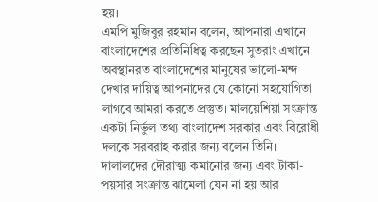হয়।
এমপি মুজিবুর রহমান বলেন, আপনারা এখানে বাংলাদেশের প্রতিনিধিত্ব করছেন সুতরাং এখানে অবস্থানরত বাংলাদেশের মানুষের ভালো-মন্দ দেখার দায়িত্ব আপনাদের যে কোনো সহযোগিতা লাগবে আমরা করতে প্রস্তুত। মালয়েশিয়া সংক্রান্ত একটা নির্ভুল তথ্য বাংলাদেশ সরকার এবং বিরোধী দলকে সরবরাহ করার জন্য বলেন তিনি।
দালালদের দৌরাত্ম্য কমানোর জন্য এবং টাকা-পয়সার সংক্রান্ত ঝামেলা যেন না হয় আর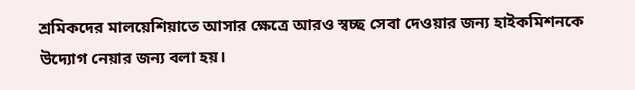শ্রমিকদের মালয়েশিয়াতে আসার ক্ষেত্রে আরও স্বচ্ছ সেবা দেওয়ার জন্য হাইকমিশনকে উদ্যোগ নেয়ার জন্য বলা হয়।